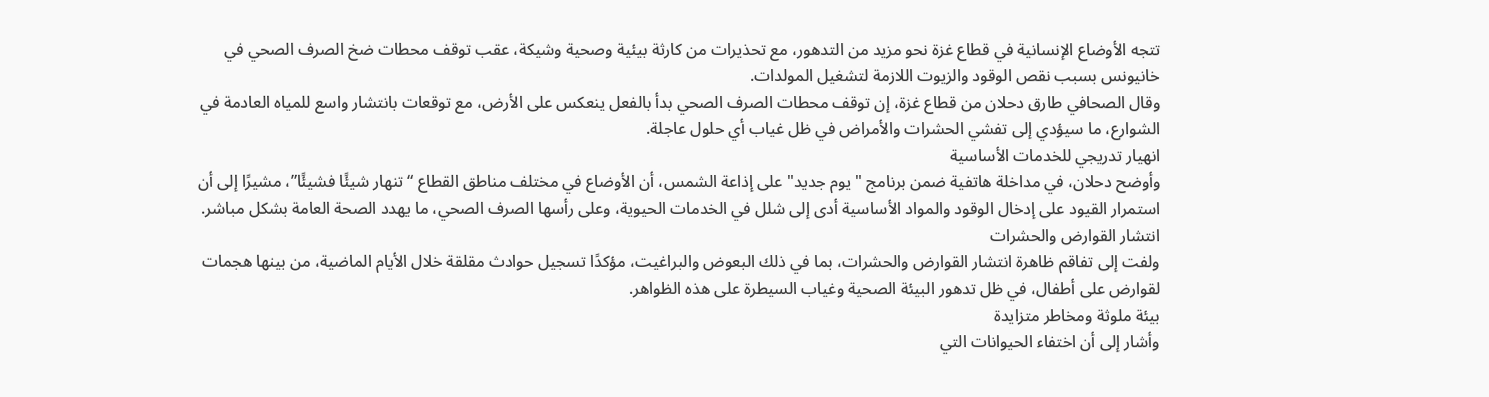تتجه الأوضاع الإنسانية في قطاع غزة نحو مزيد من التدهور، مع تحذيرات من كارثة بيئية وصحية وشيكة، عقب توقف محطات ضخ الصرف الصحي في خانيونس بسبب نقص الوقود والزيوت اللازمة لتشغيل المولدات.
وقال الصحافي طارق دحلان من قطاع غزة، إن توقف محطات الصرف الصحي بدأ بالفعل ينعكس على الأرض، مع توقعات بانتشار واسع للمياه العادمة في الشوارع، ما سيؤدي إلى تفشي الحشرات والأمراض في ظل غياب أي حلول عاجلة.
انهيار تدريجي للخدمات الأساسية
وأوضح دحلان، في مداخلة هاتفية ضمن برنامج "يوم جديد" على إذاعة الشمس، أن الأوضاع في مختلف مناطق القطاع “تنهار شيئًا فشيئًا”، مشيرًا إلى أن استمرار القيود على إدخال الوقود والمواد الأساسية أدى إلى شلل في الخدمات الحيوية، وعلى رأسها الصرف الصحي، ما يهدد الصحة العامة بشكل مباشر.
انتشار القوارض والحشرات
ولفت إلى تفاقم ظاهرة انتشار القوارض والحشرات، بما في ذلك البعوض والبراغيت، مؤكدًا تسجيل حوادث مقلقة خلال الأيام الماضية، من بينها هجمات لقوارض على أطفال، في ظل تدهور البيئة الصحية وغياب السيطرة على هذه الظواهر.
بيئة ملوثة ومخاطر متزايدة
وأشار إلى أن اختفاء الحيوانات التي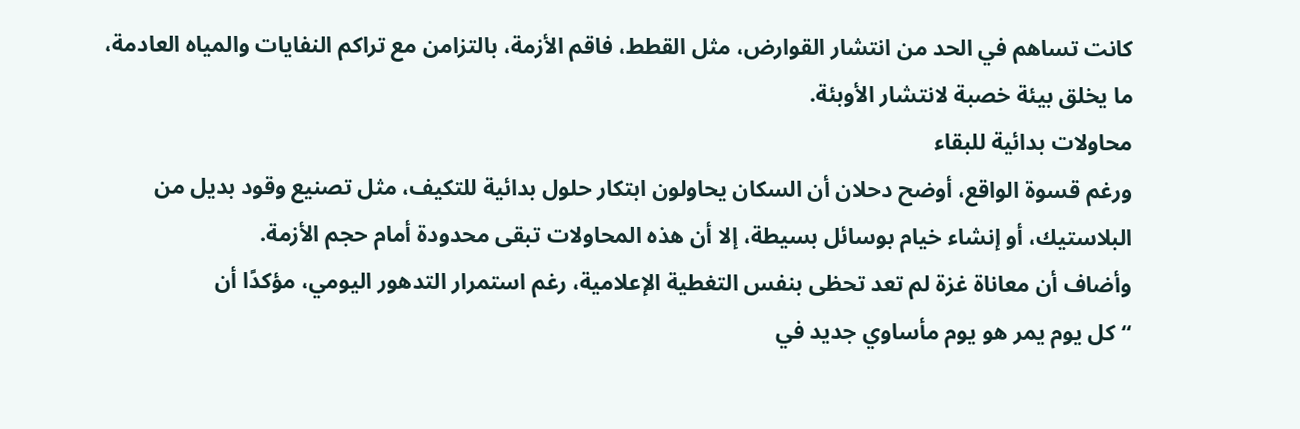كانت تساهم في الحد من انتشار القوارض، مثل القطط، فاقم الأزمة، بالتزامن مع تراكم النفايات والمياه العادمة، ما يخلق بيئة خصبة لانتشار الأوبئة.
محاولات بدائية للبقاء
ورغم قسوة الواقع، أوضح دحلان أن السكان يحاولون ابتكار حلول بدائية للتكيف، مثل تصنيع وقود بديل من البلاستيك، أو إنشاء خيام بوسائل بسيطة، إلا أن هذه المحاولات تبقى محدودة أمام حجم الأزمة.
وأضاف أن معاناة غزة لم تعد تحظى بنفس التغطية الإعلامية، رغم استمرار التدهور اليومي، مؤكدًا أن
“كل يوم يمر هو يوم مأساوي جديد في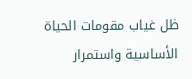ظل غياب مقومات الحياة الأساسية واستمرار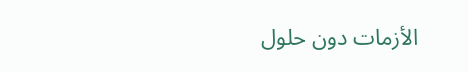الأزمات دون حلول